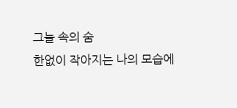그늘 속의 숨
한없이 작아지는 나의 모습에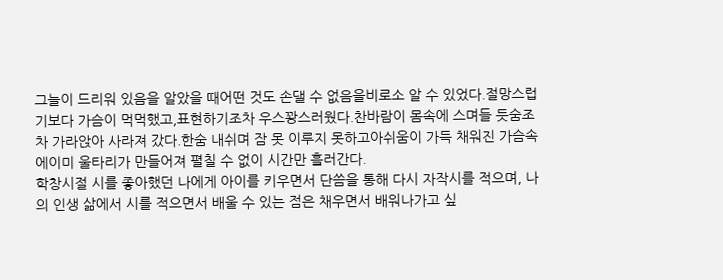그늘이 드리워 있음을 알았을 때어떤 것도 손댈 수 없음을비로소 알 수 있었다.절망스럽기보다 가슴이 먹먹했고,표현하기조차 우스꽝스러웠다.찬바람이 몸속에 스며들 듯숨조차 가라앉아 사라져 갔다.한숨 내쉬며 잠 못 이루지 못하고아쉬움이 가득 채워진 가슴속에이미 울타리가 만들어져 펼칠 수 없이 시간만 흘러간다.
학창시절 시를 좋아했던 나에게 아이를 키우면서 단씀을 통해 다시 자작시를 적으며, 나의 인생 삶에서 시를 적으면서 배울 수 있는 점은 채우면서 배워나가고 싶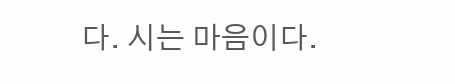다. 시는 마음이다.